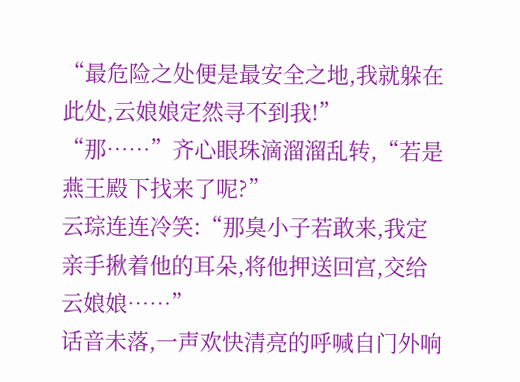“最危险之处便是最安全之地,我就躲在此处,云娘娘定然寻不到我!”
“那……”齐心眼珠滴溜溜乱转,“若是燕王殿下找来了呢?”
云琮连连冷笑:“那臭小子若敢来,我定亲手揪着他的耳朵,将他押送回宫,交给云娘娘……”
话音未落,一声欢快清亮的呼喊自门外响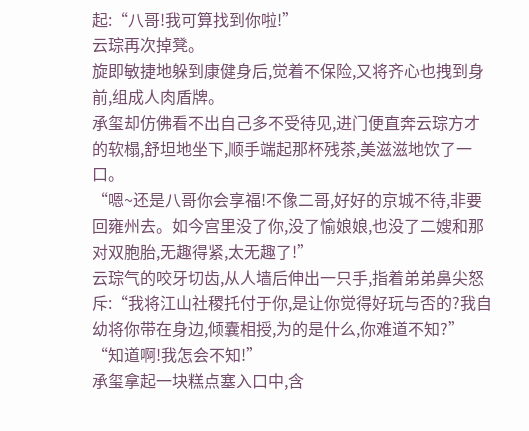起:“八哥!我可算找到你啦!”
云琮再次掉凳。
旋即敏捷地躲到康健身后,觉着不保险,又将齐心也拽到身前,组成人肉盾牌。
承玺却仿佛看不出自己多不受待见,进门便直奔云琮方才的软榻,舒坦地坐下,顺手端起那杯残茶,美滋滋地饮了一口。
“嗯~还是八哥你会享福!不像二哥,好好的京城不待,非要回雍州去。如今宫里没了你,没了愉娘娘,也没了二嫂和那对双胞胎,无趣得紧,太无趣了!”
云琮气的咬牙切齿,从人墙后伸出一只手,指着弟弟鼻尖怒斥:“我将江山社稷托付于你,是让你觉得好玩与否的?我自幼将你带在身边,倾囊相授,为的是什么,你难道不知?”
“知道啊!我怎会不知!”
承玺拿起一块糕点塞入口中,含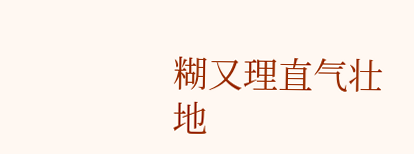糊又理直气壮地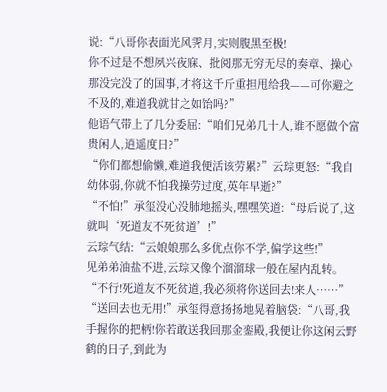说:“八哥你表面光风霁月,实则腹黑至极!
你不过是不想夙兴夜寐、批阅那无穷无尽的奏章、操心那没完没了的国事,才将这千斤重担甩给我——可你避之不及的,难道我就甘之如饴吗?”
他语气带上了几分委屈:“咱们兄弟几十人,谁不愿做个富贵闲人,逍遥度日?”
“你们都想偷懒,难道我便活该劳累?”云琮更怒:“我自幼体弱,你就不怕我操劳过度,英年早逝?”
“不怕!”承玺没心没肺地摇头,嘿嘿笑道:“母后说了,这就叫‘死道友不死贫道’!”
云琮气结:“云娘娘那么多优点你不学,偏学这些!”
见弟弟油盐不进,云琮又像个溜溜球一般在屋内乱转。
“不行!死道友不死贫道,我必须将你送回去!来人……”
“送回去也无用!”承玺得意扬扬地晃着脑袋:“八哥,我手握你的把柄!你若敢送我回那金銮殿,我便让你这闲云野鹤的日子,到此为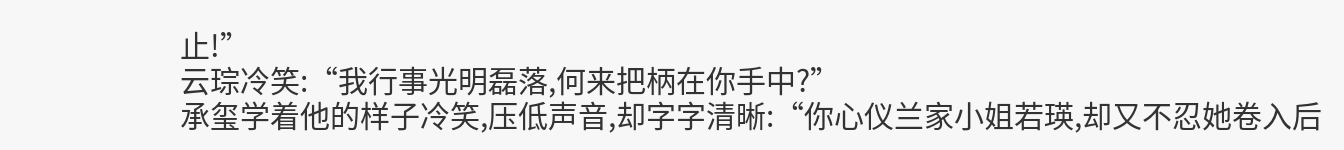止!”
云琮冷笑:“我行事光明磊落,何来把柄在你手中?”
承玺学着他的样子冷笑,压低声音,却字字清晰:“你心仪兰家小姐若瑛,却又不忍她卷入后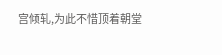宫倾轧,为此不惜顶着朝堂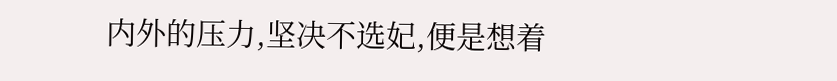内外的压力,坚决不选妃,便是想着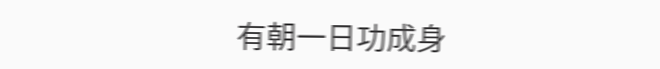有朝一日功成身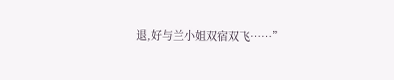退,好与兰小姐双宿双飞……”